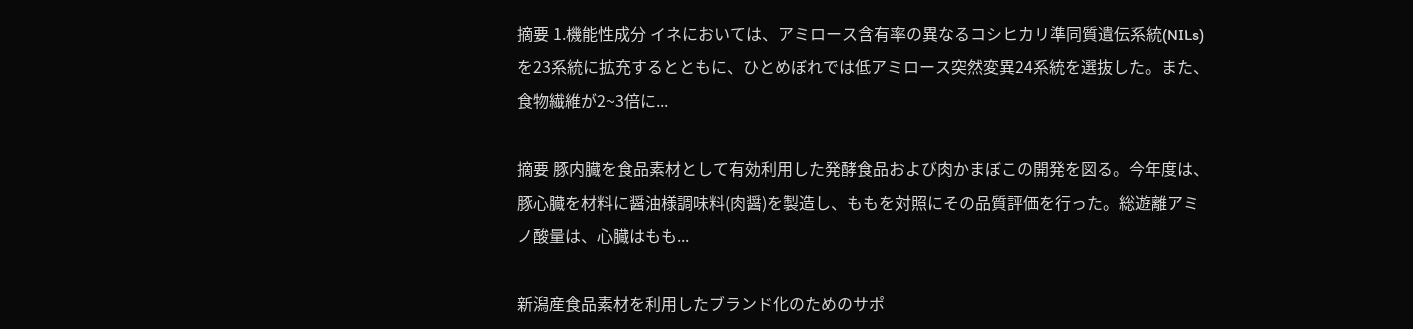摘要 1.機能性成分 イネにおいては、アミロース含有率の異なるコシヒカリ準同質遺伝系統(NILs)を23系統に拡充するとともに、ひとめぼれでは低アミロース突然変異24系統を選抜した。また、食物繊維が2~3倍に...

摘要 豚内臓を食品素材として有効利用した発酵食品および肉かまぼこの開発を図る。今年度は、豚心臓を材料に醤油様調味料(肉醤)を製造し、ももを対照にその品質評価を行った。総遊離アミノ酸量は、心臓はもも...

新潟産食品素材を利用したブランド化のためのサポ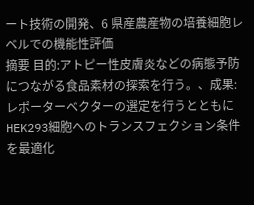ート技術の開発、6 県産農産物の培養細胞レベルでの機能性評価
摘要 目的:アトピー性皮膚炎などの病態予防につながる食品素材の探索を行う。、成果:レポーターベクターの選定を行うとともにHEK293細胞へのトランスフェクション条件を最適化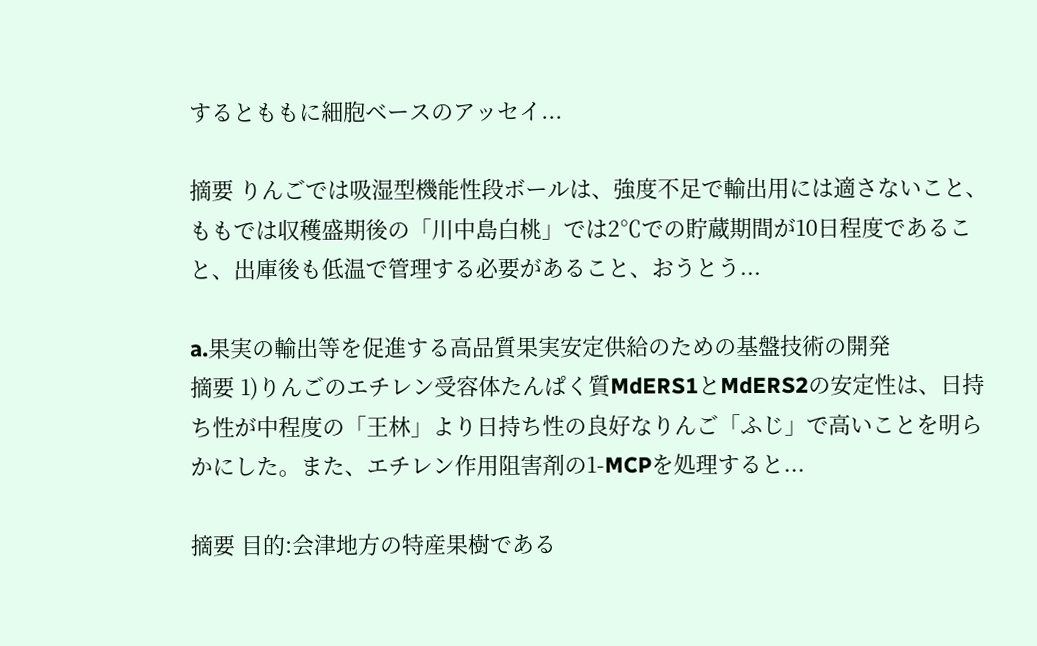するとももに細胞ベースのアッセイ...

摘要 りんごでは吸湿型機能性段ボールは、強度不足で輸出用には適さないこと、ももでは収穫盛期後の「川中島白桃」では2℃での貯蔵期間が10日程度であること、出庫後も低温で管理する必要があること、おうとう...

a.果実の輸出等を促進する高品質果実安定供給のための基盤技術の開発
摘要 1)りんごのエチレン受容体たんぱく質MdERS1とMdERS2の安定性は、日持ち性が中程度の「王林」より日持ち性の良好なりんご「ふじ」で高いことを明らかにした。また、エチレン作用阻害剤の1-MCPを処理すると...

摘要 目的:会津地方の特産果樹である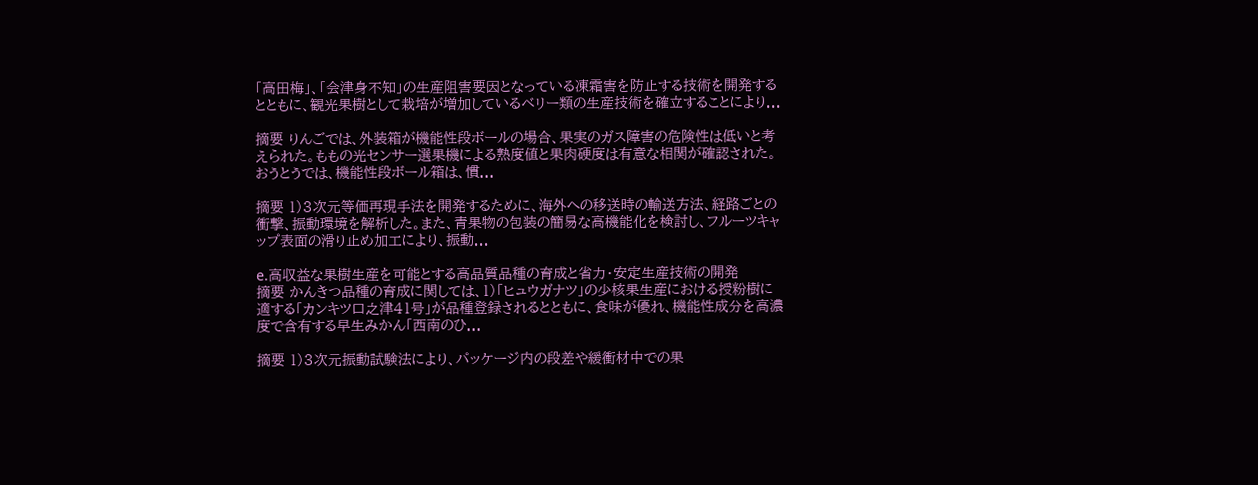「高田梅」、「会津身不知」の生産阻害要因となっている凍霜害を防止する技術を開発するとともに、観光果樹として栽培が増加しているベリー類の生産技術を確立することにより...

摘要 りんごでは、外装箱が機能性段ボールの場合、果実のガス障害の危険性は低いと考えられた。ももの光センサー選果機による熟度値と果肉硬度は有意な相関が確認された。おうとうでは、機能性段ボール箱は、慣...

摘要 1)3次元等価再現手法を開発するために、海外への移送時の輸送方法、経路ごとの衝撃、振動環境を解析した。また、青果物の包装の簡易な高機能化を検討し、フルーツキャップ表面の滑り止め加工により、振動...

e.高収益な果樹生産を可能とする高品質品種の育成と省力・安定生産技術の開発
摘要 かんきつ品種の育成に関しては、1)「ヒュウガナツ」の少核果生産における授粉樹に適する「カンキツ口之津41号」が品種登録されるとともに、食味が優れ、機能性成分を高濃度で含有する早生みかん「西南のひ...

摘要 1)3次元振動試験法により、パッケージ内の段差や緩衝材中での果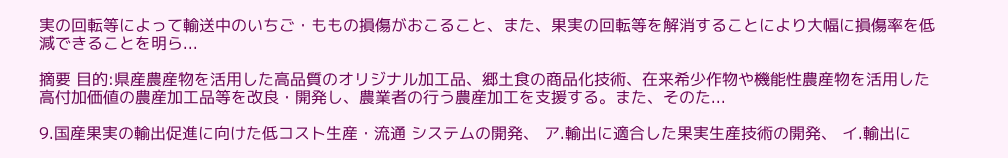実の回転等によって輸送中のいちご・ももの損傷がおこること、また、果実の回転等を解消することにより大幅に損傷率を低減できることを明ら...

摘要 目的:県産農産物を活用した高品質のオリジナル加工品、郷土食の商品化技術、在来希少作物や機能性農産物を活用した高付加価値の農産加工品等を改良・開発し、農業者の行う農産加工を支援する。また、そのた...

9.国産果実の輸出促進に向けた低コスト生産・流通 システムの開発、 ア.輸出に適合した果実生産技術の開発、 イ.輸出に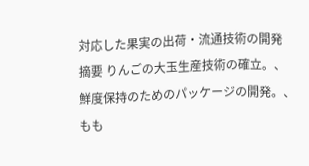対応した果実の出荷・流通技術の開発
摘要 りんごの大玉生産技術の確立。、鮮度保持のためのパッケージの開発。、もも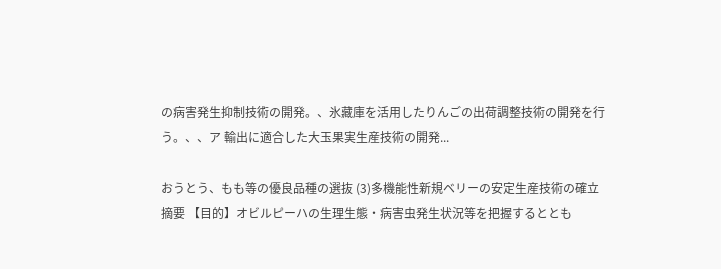の病害発生抑制技術の開発。、氷藏庫を活用したりんごの出荷調整技術の開発を行う。、、ア 輸出に適合した大玉果実生産技術の開発...

おうとう、もも等の優良品種の選抜 (3)多機能性新規ベリーの安定生産技術の確立
摘要 【目的】オビルピーハの生理生態・病害虫発生状況等を把握するととも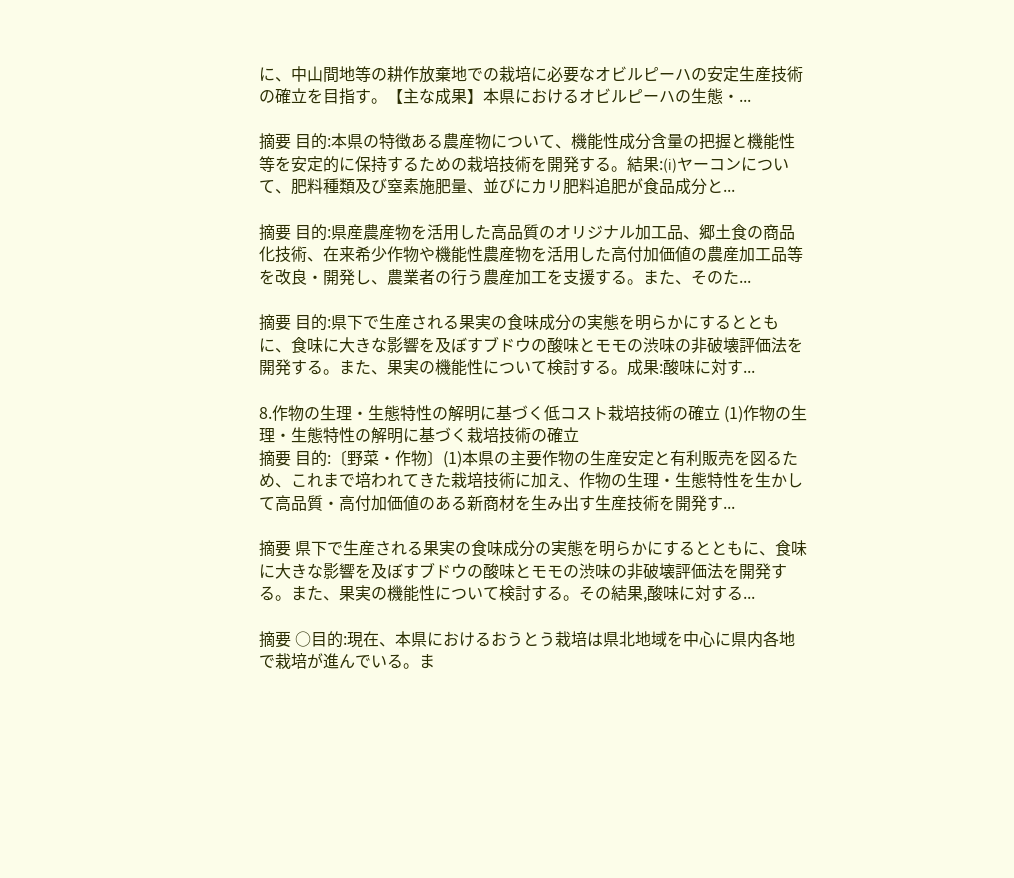に、中山間地等の耕作放棄地での栽培に必要なオビルピーハの安定生産技術の確立を目指す。【主な成果】本県におけるオビルピーハの生態・...

摘要 目的:本県の特徴ある農産物について、機能性成分含量の把握と機能性等を安定的に保持するための栽培技術を開発する。結果:(i)ヤーコンについて、肥料種類及び窒素施肥量、並びにカリ肥料追肥が食品成分と...

摘要 目的:県産農産物を活用した高品質のオリジナル加工品、郷土食の商品化技術、在来希少作物や機能性農産物を活用した高付加価値の農産加工品等を改良・開発し、農業者の行う農産加工を支援する。また、そのた...

摘要 目的:県下で生産される果実の食味成分の実態を明らかにするとともに、食味に大きな影響を及ぼすブドウの酸味とモモの渋味の非破壊評価法を開発する。また、果実の機能性について検討する。成果:酸味に対す...

8.作物の生理・生態特性の解明に基づく低コスト栽培技術の確立 (1)作物の生理・生態特性の解明に基づく栽培技術の確立
摘要 目的:〔野菜・作物〕(1)本県の主要作物の生産安定と有利販売を図るため、これまで培われてきた栽培技術に加え、作物の生理・生態特性を生かして高品質・高付加価値のある新商材を生み出す生産技術を開発す...

摘要 県下で生産される果実の食味成分の実態を明らかにするとともに、食味に大きな影響を及ぼすブドウの酸味とモモの渋味の非破壊評価法を開発する。また、果実の機能性について検討する。その結果,酸味に対する...

摘要 ○目的:現在、本県におけるおうとう栽培は県北地域を中心に県内各地で栽培が進んでいる。ま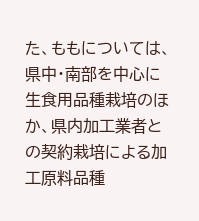た、ももについては、県中・南部を中心に生食用品種栽培のほか、県内加工業者との契約栽培による加工原料品種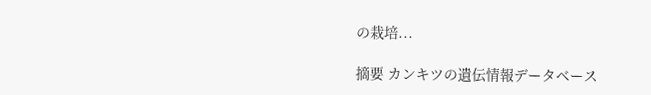の栽培...

摘要 カンキツの遺伝情報データベース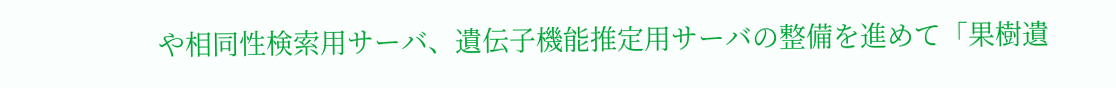や相同性検索用サーバ、遺伝子機能推定用サーバの整備を進めて「果樹遺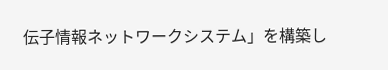伝子情報ネットワークシステム」を構築し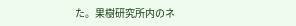た。果樹研究所内のネ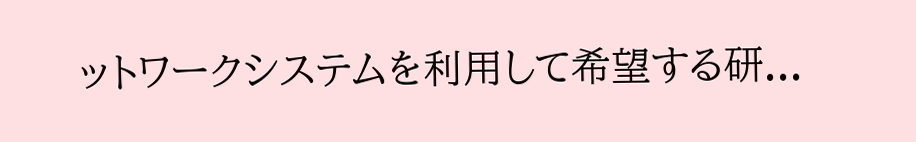ットワークシステムを利用して希望する研...